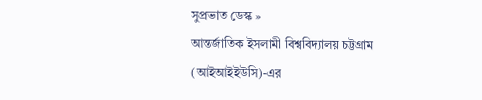সুপ্রভাত ডেস্ক »
আন্তর্জাতিক ইসলামী বিশ্ববিদ্যালয় চট্টগ্রাম (আইআইইউসি)-এর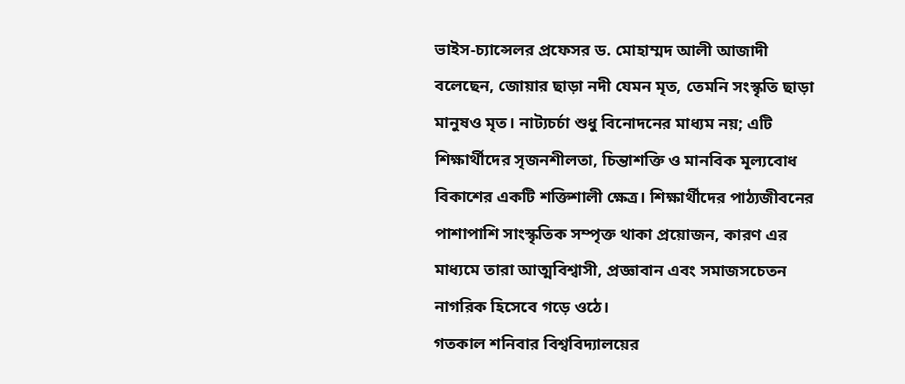ভাইস-চ্যান্সেলর প্রফেসর ড. মোহাম্মদ আলী আজাদী বলেছেন, জোয়ার ছাড়া নদী যেমন মৃত, তেমনি সংস্কৃতি ছাড়া মানুষও মৃত। নাট্যচর্চা শুধু বিনোদনের মাধ্যম নয়; এটি শিক্ষার্থীদের সৃজনশীলতা, চিন্তাশক্তি ও মানবিক মূল্যবোধ বিকাশের একটি শক্তিশালী ক্ষেত্র। শিক্ষার্থীদের পাঠ্যজীবনের পাশাপাশি সাংস্কৃতিক সম্পৃক্ত থাকা প্রয়োজন, কারণ এর মাধ্যমে তারা আত্মবিশ্বাসী, প্রজ্ঞাবান এবং সমাজসচেতন নাগরিক হিসেবে গড়ে ওঠে।
গতকাল শনিবার বিশ্ববিদ্যালয়ের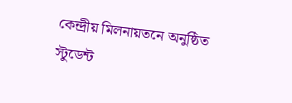কেন্দ্রীয় মিলনায়তনে অনুষ্ঠিত স্টুডেন্ট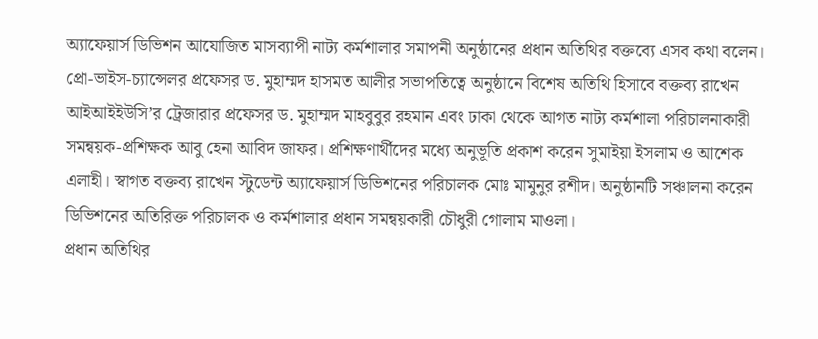অ্যাফেয়ার্স ডিভিশন আযোজিত মাসব্যাপী নাট্য কর্মশালার সমাপনী অনুষ্ঠানের প্রধান অতিথির বক্তব্যে এসব কথা বলেন।
প্রো-ভাইস-চ্যান্সেলর প্রফেসর ড. মুহাম্মদ হাসমত আলীর সভাপতিত্বে অনুষ্ঠানে বিশেষ অতিথি হিসাবে বক্তব্য রাখেন আইআইইউসি’র ট্রেজারার প্রফেসর ড. মুহাম্মদ মাহবুবুর রহমান এবং ঢাকা থেকে আগত নাট্য কর্মশালা পরিচালনাকারী সমন্বয়ক-প্রশিক্ষক আবু হেনা আবিদ জাফর। প্রশিক্ষণার্থীদের মধ্যে অনুভূতি প্রকাশ করেন সুমাইয়া ইসলাম ও আশেক এলাহী। স্বাগত বক্তব্য রাখেন স্টুডেন্ট অ্যাফেয়ার্স ডিভিশনের পরিচালক মোঃ মামুনুর রশীদ। অনুষ্ঠানটি সঞ্চালনা করেন ডিভিশনের অতিরিক্ত পরিচালক ও কর্মশালার প্রধান সমন্বয়কারী চৌধুরী গোলাম মাওলা।
প্রধান অতিথির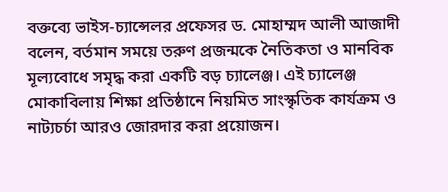বক্তব্যে ভাইস-চ্যান্সেলর প্রফেসর ড. মোহাম্মদ আলী আজাদী বলেন, বর্তমান সময়ে তরুণ প্রজন্মকে নৈতিকতা ও মানবিক মূল্যবোধে সমৃদ্ধ করা একটি বড় চ্যালেঞ্জ। এই চ্যালেঞ্জ মোকাবিলায় শিক্ষা প্রতিষ্ঠানে নিয়মিত সাংস্কৃতিক কার্যক্রম ও নাট্যচর্চা আরও জোরদার করা প্রয়োজন।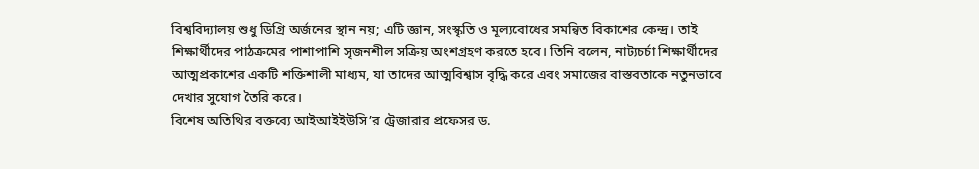বিশ্ববিদ্যালয় শুধু ডিগ্রি অর্জনের স্থান নয়; এটি জ্ঞান, সংস্কৃতি ও মূল্যবোধের সমন্বিত বিকাশের কেন্দ্র। তাই শিক্ষার্থীদের পাঠক্রমের পাশাপাশি সৃজনশীল সক্রিয় অংশগ্রহণ করতে হবে। তিনি বলেন, নাট্যচর্চা শিক্ষার্থীদের আত্মপ্রকাশের একটি শক্তিশালী মাধ্যম, যা তাদের আত্মবিশ্বাস বৃদ্ধি করে এবং সমাজের বাস্তবতাকে নতুনভাবে দেখার সুযোগ তৈরি করে।
বিশেষ অতিথির বক্তব্যে আইআইইউসি’র ট্রেজারার প্রফেসর ড.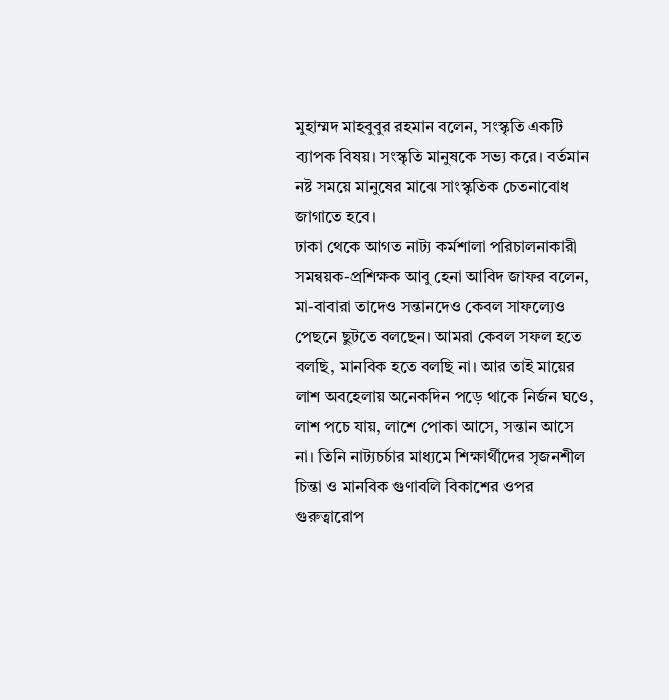মুহাম্মদ মাহবুবুর রহমান বলেন, সংস্কৃতি একটি ব্যাপক বিষয়। সংস্কৃতি মানুষকে সভ্য করে। বর্তমান নষ্ট সময়ে মানুষের মাঝে সাংস্কৃতিক চেতনাবোধ জাগাতে হবে।
ঢাকা থেকে আগত নাট্য কর্মশালা পরিচালনাকারী সমন্বয়ক-প্রশিক্ষক আবু হেনা আবিদ জাফর বলেন, মা-বাবারা তাদেও সন্তানদেও কেবল সাফল্যেও পেছনে ছুটতে বলছেন। আমরা কেবল সফল হতে বলছি, মানবিক হতে বলছি না। আর তাই মায়ের লাশ অবহেলায় অনেকদিন পড়ে থাকে নির্জন ঘওে, লাশ পচে যায়, লাশে পোকা আসে, সন্তান আসে না। তিনি নাট্যচর্চার মাধ্যমে শিক্ষার্থীদের সৃজনশীল চিন্তা ও মানবিক গুণাবলি বিকাশের ওপর গুরুত্বারোপ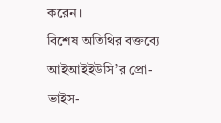করেন।
বিশেষ অতিথির বক্তব্যে আইআইইউসি’র প্রো-ভাইস-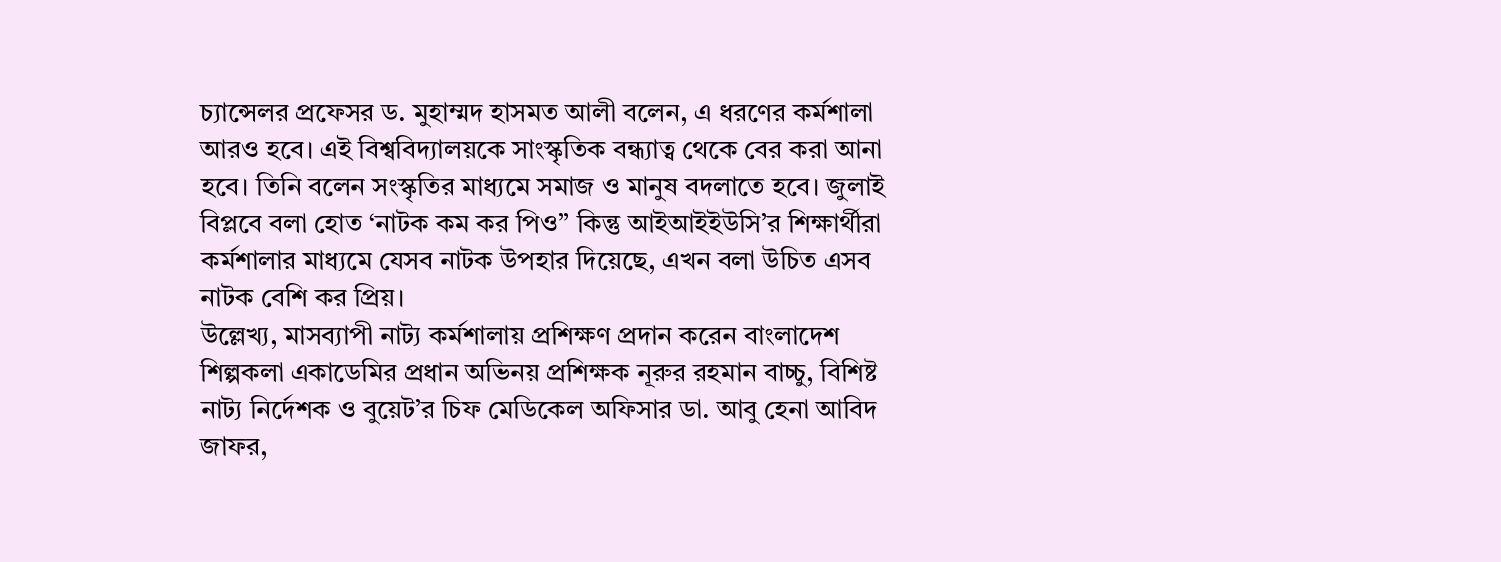চ্যান্সেলর প্রফেসর ড. মুহাম্মদ হাসমত আলী বলেন, এ ধরণের কর্মশালা আরও হবে। এই বিশ্ববিদ্যালয়কে সাংস্কৃতিক বন্ধ্যাত্ব থেকে বের করা আনা হবে। তিনি বলেন সংস্কৃতির মাধ্যমে সমাজ ও মানুষ বদলাতে হবে। জুলাই বিপ্লবে বলা হোত ‘নাটক কম কর পিও” কিন্তু আইআইইউসি’র শিক্ষার্থীরা কর্মশালার মাধ্যমে যেসব নাটক উপহার দিয়েছে, এখন বলা উচিত এসব নাটক বেশি কর প্রিয়।
উল্লেখ্য, মাসব্যাপী নাট্য কর্মশালায় প্রশিক্ষণ প্রদান করেন বাংলাদেশ শিল্পকলা একাডেমির প্রধান অভিনয় প্রশিক্ষক নূরুর রহমান বাচ্চু, বিশিষ্ট নাট্য নির্দেশক ও বুয়েট’র চিফ মেডিকেল অফিসার ডা. আবু হেনা আবিদ জাফর,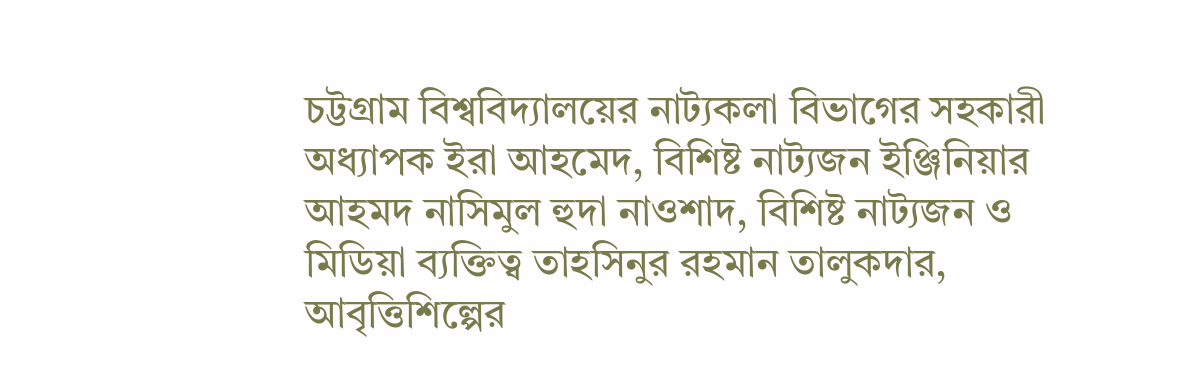চট্টগ্রাম বিশ্ববিদ্যালয়ের নাট্যকলা বিভাগের সহকারী অধ্যাপক ইরা আহমেদ, বিশিষ্ট নাট্যজন ইঞ্জিনিয়ার আহমদ নাসিমুল হুদা নাওশাদ, বিশিষ্ট নাট্যজন ও মিডিয়া ব্যক্তিত্ব তাহসিনুর রহমান তালুকদার, আবৃত্তিশিল্পের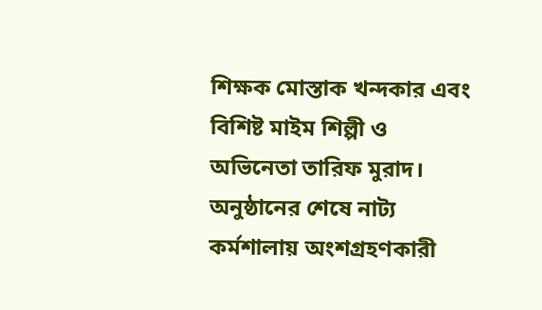শিক্ষক মোস্তাক খন্দকার এবং বিশিষ্ট মাইম শিল্পী ও অভিনেতা তারিফ মুরাদ। অনুষ্ঠানের শেষে নাট্য কর্মশালায় অংশগ্রহণকারী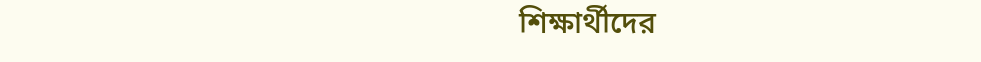শিক্ষার্থীদের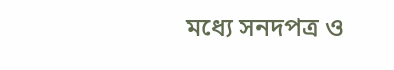মধ্যে সনদপত্র ও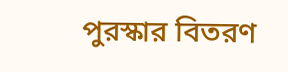পুরস্কার বিতরণ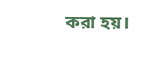করা হয়।